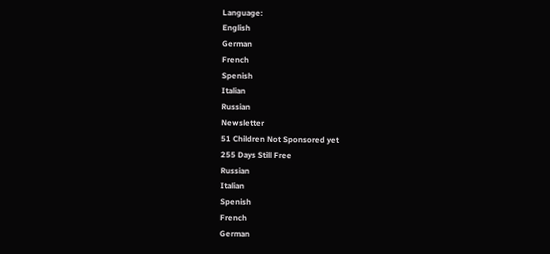Language:
English
German
French
Spenish
Italian
Russian
Newsletter
51 Children Not Sponsored yet
255 Days Still Free
Russian
Italian
Spenish
French
German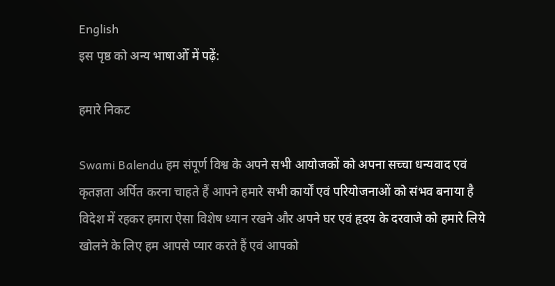English
इस पृष्ठ को अन्य भाषाओँ में पढ़ें:

हमारे निकट

Swami Balendu हम संपूर्ण विश्व के अपने सभी आयोजकों को अपना सच्चा धन्यवाद एवं कृतज्ञता अर्पित करना चाहते हैं आपने हमारे सभी कार्यों एवं परियोजनाओं को संभव बनाया है विदेश में रहकर हमारा ऐसा विशेष ध्यान रखने और अपने घर एवं हृदय के दरवाजे को हमारे लिये खोलने के लिए हम आपसे प्यार करते हैं एवं आपको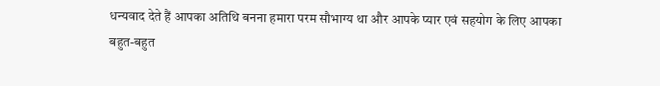धन्यवाद देते हैं आपका अतिथि बनना हमारा परम सौभाग्य था और आपके प्यार एवं सहयोग के लिए आपका बहुत-बहुत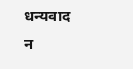धन्यवाद
न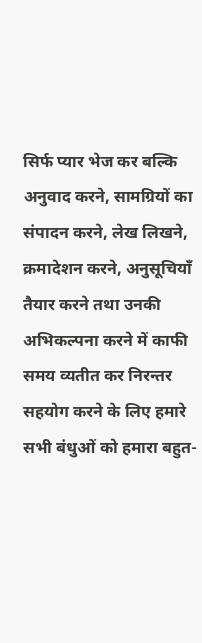सिर्फ प्यार भेज कर बल्कि अनुवाद करने, सामग्रियों का संपादन करने, लेख लिखने, क्रमादेशन करने, अनुसूचियाँ तैयार करने तथा उनकी अभिकल्पना करने में काफी समय व्यतीत कर निरन्तर सहयोग करने के लिए हमारे सभी बंधुओं को हमारा बहुत-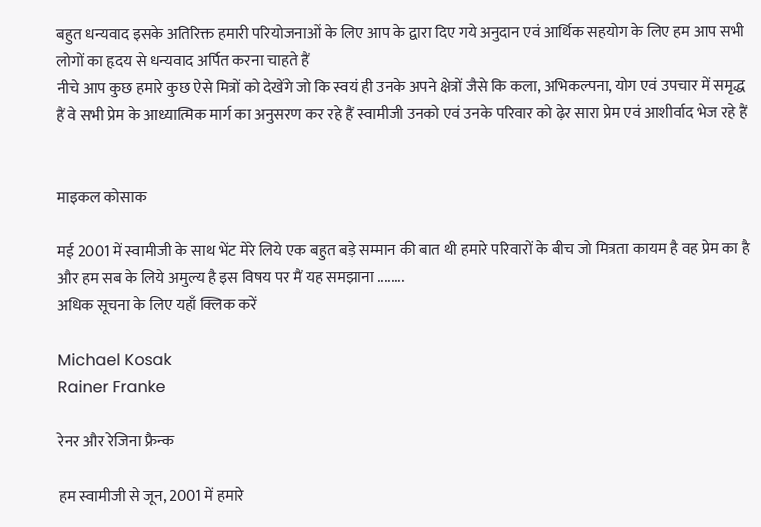बहुत धन्यवाद इसके अतिरिक्त हमारी परियोजनाओं के लिए आप के द्वारा दिए गये अनुदान एवं आर्थिक सहयोग के लिए हम आप सभी लोगों का हृदय से धन्यवाद अर्पित करना चाहते हैं
नीचे आप कुछ हमारे कुछ ऐसे मित्रों को देखेंगे जो कि स्वयं ही उनके अपने क्षेत्रों जैसे कि कला, अभिकल्पना, योग एवं उपचार में समृद्ध हैं वे सभी प्रेम के आध्यात्मिक मार्ग का अनुसरण कर रहे हैं स्वामीजी उनको एवं उनके परिवार को ढ़ेर सारा प्रेम एवं आशीर्वाद भेज रहे हैं


माइकल कोसाक

मई 2001 में स्वामीजी के साथ भेंट मेरे लिये एक बहुत बड़े सम्मान की बात थी हमारे परिवारों के बीच जो मित्रता कायम है वह प्रेम का है और हम सब के लिये अमुल्य है इस विषय पर मैं यह समझाना ........
अधिक सूचना के लिए यहाँ क्लिक करें

Michael Kosak
Rainer Franke

रेनर और रेजिना फ्रैन्क

हम स्वामीजी से जून, 2001 में हमारे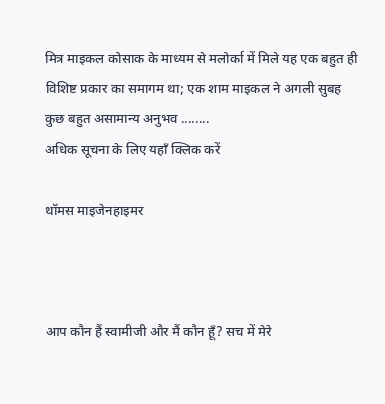मित्र माइकल कोसाक के माध्यम से मलोर्का में मिले यह एक बहुत ही विशिष्ट प्रकार का समागम था; एक शाम माइकल ने अगली सुबह कुछ बहुत असामान्य अनुभव ........
अधिक सूचना के लिए यहाँ क्लिक करें

थॉमस माइजेनहाइमर



आप कौन हैं स्वामीजी और मैं कौन हूँ? सच में मेरे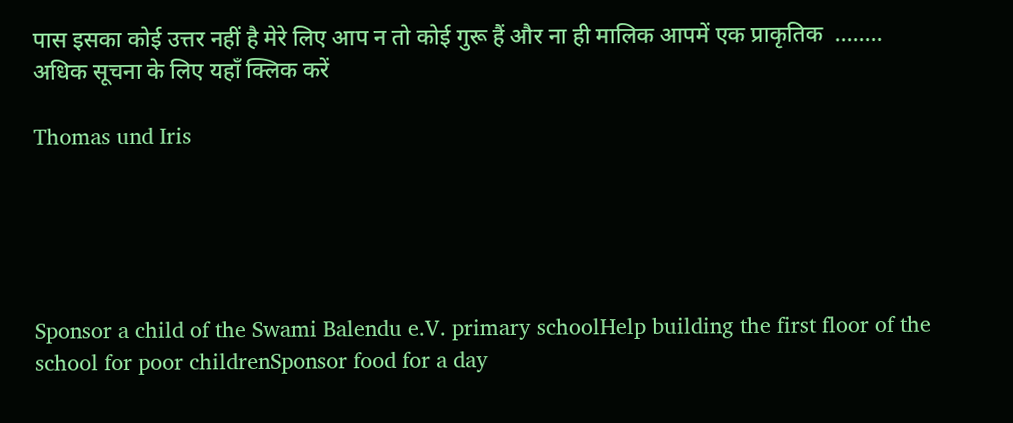पास इसका कोई उत्तर नहीं है मेरे लिए आप न तो कोई गुरू हैं और ना ही मालिक आपमें एक प्राकृतिक  ........
अधिक सूचना के लिए यहाँ क्लिक करें

Thomas und Iris





Sponsor a child of the Swami Balendu e.V. primary schoolHelp building the first floor of the school for poor childrenSponsor food for a day